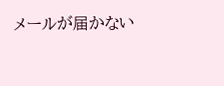メールが届かない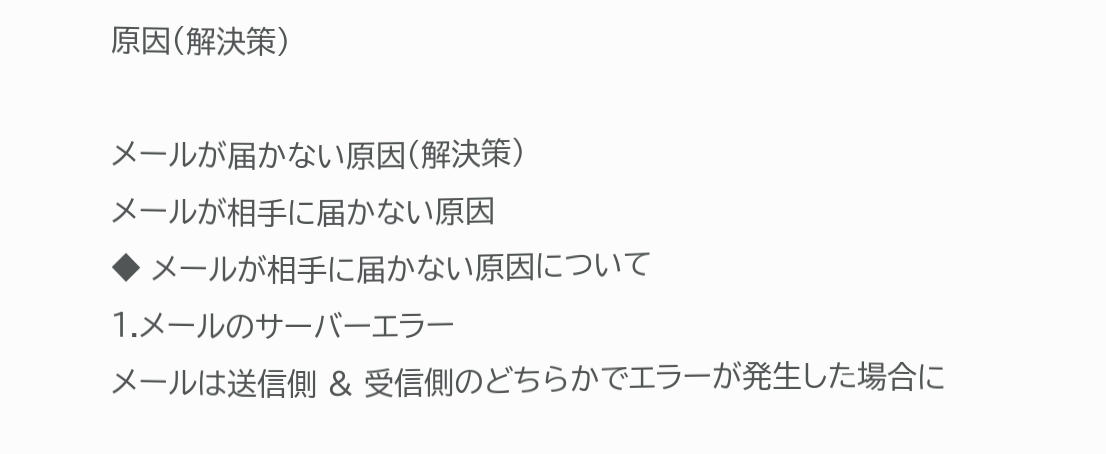原因(解決策)

メールが届かない原因(解決策)
メールが相手に届かない原因
◆ メールが相手に届かない原因について
1.メールのサーバーエラー
メールは送信側 & 受信側のどちらかでエラーが発生した場合に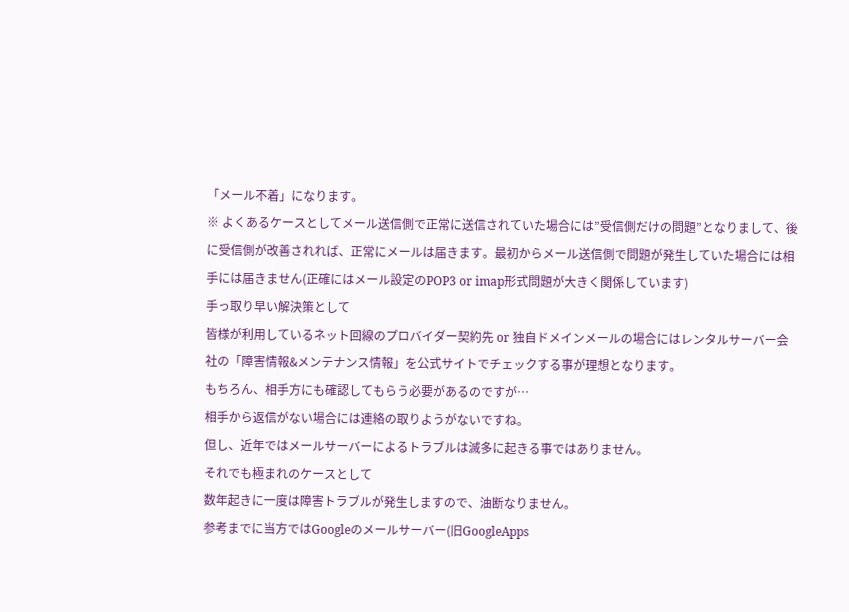「メール不着」になります。
※ よくあるケースとしてメール送信側で正常に送信されていた場合には”受信側だけの問題”となりまして、後に受信側が改善されれば、正常にメールは届きます。最初からメール送信側で問題が発生していた場合には相手には届きません(正確にはメール設定のPOP3 or imap形式問題が大きく関係しています)
手っ取り早い解決策として
皆様が利用しているネット回線のプロバイダー契約先 or 独自ドメインメールの場合にはレンタルサーバー会社の「障害情報&メンテナンス情報」を公式サイトでチェックする事が理想となります。
もちろん、相手方にも確認してもらう必要があるのですが…
相手から返信がない場合には連絡の取りようがないですね。
但し、近年ではメールサーバーによるトラブルは滅多に起きる事ではありません。
それでも極まれのケースとして
数年起きに一度は障害トラブルが発生しますので、油断なりません。
参考までに当方ではGoogleのメールサーバー(旧GoogleApps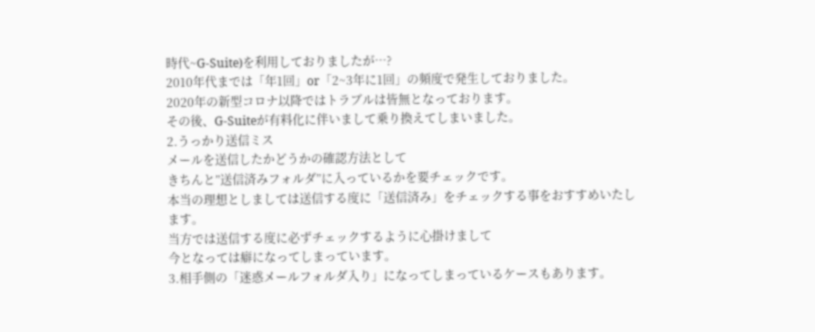時代~G-Suite)を利用しておりましたが…?
2010年代までは「年1回」or「2~3年に1回」の頻度で発生しておりました。
2020年の新型コロナ以降ではトラブルは皆無となっております。
その後、G-Suiteが有料化に伴いまして乗り換えてしまいました。
2.うっかり送信ミス
メールを送信したかどうかの確認方法として
きちんと”送信済みフォルダ”に入っているかを要チェックです。
本当の理想としましては送信する度に「送信済み」をチェックする事をおすすめいたします。
当方では送信する度に必ずチェックするように心掛けまして
今となっては癖になってしまっています。
3.相手側の「迷惑メールフォルダ入り」になってしまっているケースもあります。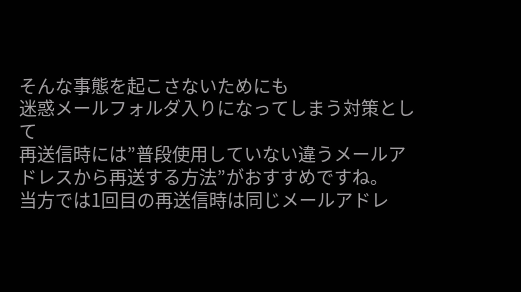そんな事態を起こさないためにも
迷惑メールフォルダ入りになってしまう対策として
再送信時には”普段使用していない違うメールアドレスから再送する方法”がおすすめですね。
当方では1回目の再送信時は同じメールアドレ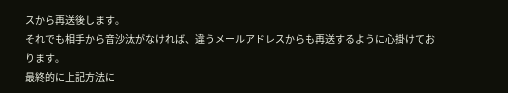スから再送後します。
それでも相手から音沙汰がなければ、違うメールアドレスからも再送するように心掛けております。
最終的に上記方法に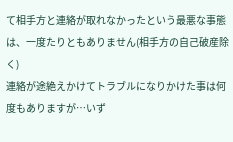て相手方と連絡が取れなかったという最悪な事態は、一度たりともありません(相手方の自己破産除く)
連絡が途絶えかけてトラブルになりかけた事は何度もありますが…いず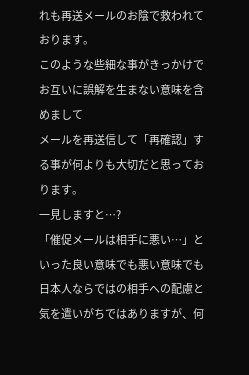れも再送メールのお陰で救われております。
このような些細な事がきっかけで
お互いに誤解を生まない意味を含めまして
メールを再送信して「再確認」する事が何よりも大切だと思っております。
一見しますと…?
「催促メールは相手に悪い…」といった良い意味でも悪い意味でも日本人ならではの相手への配慮と気を遣いがちではありますが、何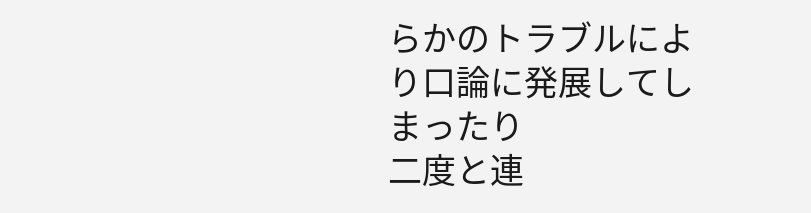らかのトラブルにより口論に発展してしまったり
二度と連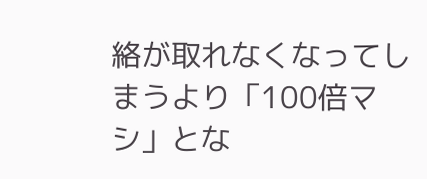絡が取れなくなってしまうより「100倍マシ」とな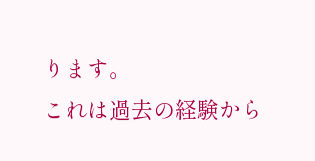ります。
これは過去の経験から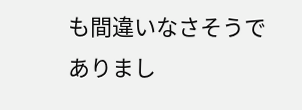も間違いなさそうでありまし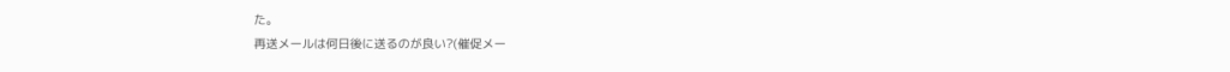た。
再送メールは何日後に送るのが良い?(催促メー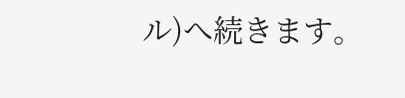ル)へ続きます。